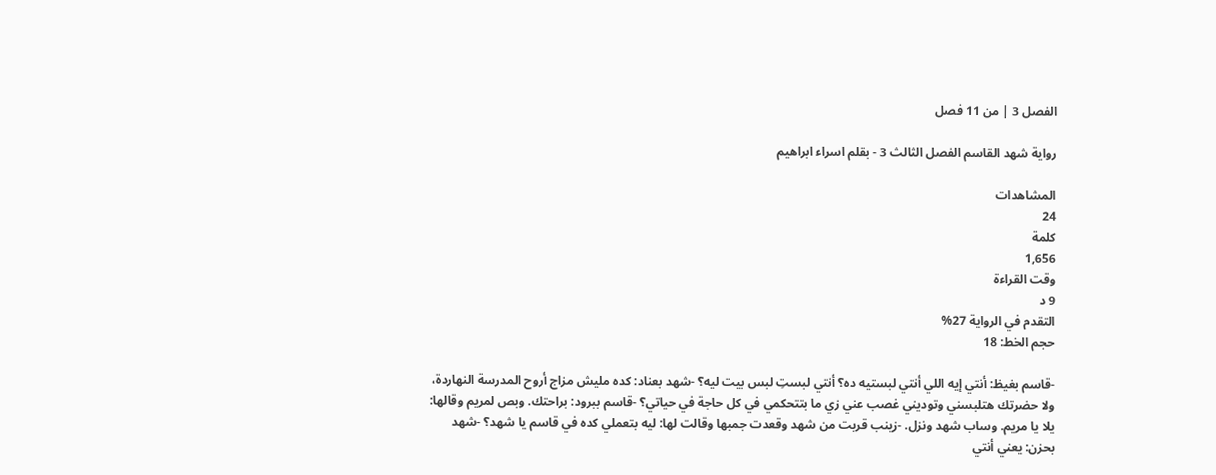الفصل 3 | من 11 فصل

رواية شهد القاسم الفصل الثالث 3 - بقلم اسراء ابراهيم

المشاهدات
24
كلمة
1,656
وقت القراءة
9 د
التقدم في الرواية 27%
حجم الخط: 18

-قاسم بغيظ: أنتي إيه اللي أنتي لبستيه ده؟ أنتي لبستِ لبس بيت ليه؟ -شهد بعناد: كده مليش مزاج أروح المدرسة النهاردة، ولا حضرتك هتلبسني وتوديني غصب عني زي ما بتتحكمي في كل حاجة في حياتي؟ -قاسم ببرود: براحتك. وبص لمريم وقالها: يلا يا مريم. وساب شهد ونزل. -زينب قربت من شهد وقعدت جمبها وقالت لها: ليه بتعملي كده في قاسم يا شهد؟ -شهد بحزن: يعني أنتي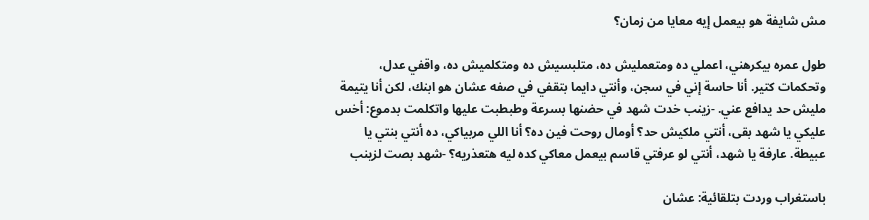مش شايفة هو بيعمل إيه معايا من زمان؟

طول عمره بيكرهني، اعملي ده ومتعمليش ده، متلبسيش ده ومتكلميش ده، واقفي عدل، وتحكمات كتير. أنا حاسة إني في سجن، وأنتي دايما بتقفي في صفه عشان هو ابنك، لكن أنا يتيمة مليش حد يدافع عني. -زينب خدت شهد في حضنها بسرعة وطبطبت عليها واتكلمت بدموع: أخس عليكي يا شهد بقى، أنتي ملكيش حد؟ أومال روحت فين ده؟ أنا اللي مربياكي، ده أنتي بنتي يا عبيطة. عارفة يا شهد، أنتي لو عرفتي قاسم بيعمل معاكي كده ليه هتعذريه؟ -شهد بصت لزينب

باستغراب وردت بتلقائية: عشان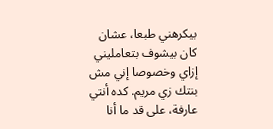بيكرهني طبعا، عشان كان بيشوف بتعامليني إزاي وخصوصا إني مش بنتك زي مريم. كده أنتي عارفة، على قد ما أنا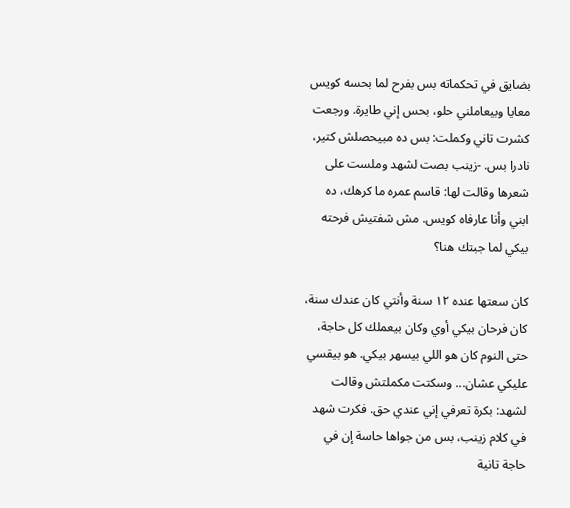بضايق في تحكماته بس بفرح لما بحسه كويس معايا وبيعاملني حلو، بحس إني طايرة. ورجعت كشرت تاني وكملت: بس ده مبيحصلش كتير، نادرا بس. -زينب بصت لشهد وملست على شعرها وقالت لها: قاسم عمره ما كرهك، ده ابني وأنا عارفاه كويس. مش شفتيش فرحته بيكي لما جبتك هنا؟

كان سعتها عنده ١٢ سنة وأنتي كان عندك سنة، كان فرحان بيكي أوي وكان بيعملك كل حاجة، حتى النوم كان هو اللي بيسهر بيكي. هو بيقسي عليكي عشان... وسكتت مكملتش وقالت لشهد: بكرة تعرفي إني عندي حق. فكرت شهد في كلام زينب، بس من جواها حاسة إن في حاجة تانية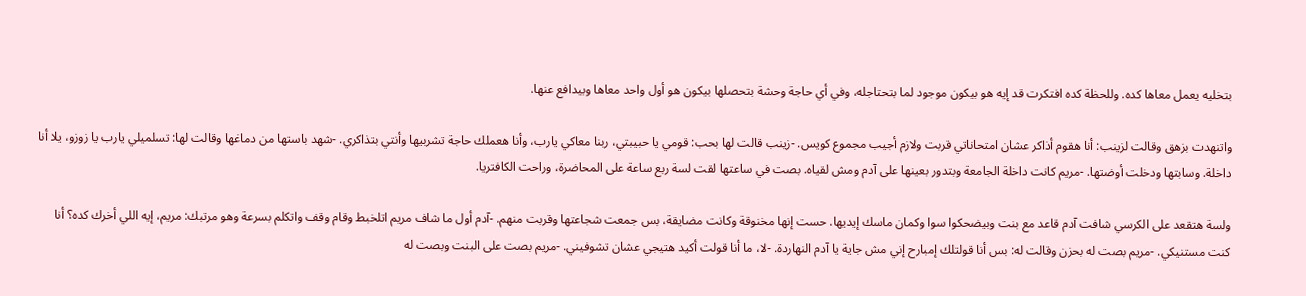بتخليه يعمل معاها كده. وللحظة كده افتكرت قد إيه هو بيكون موجود لما بتحتاجله، وفي أي حاجة وحشة بتحصلها بيكون هو أول واحد معاها وبيدافع عنها.

واتنهدت بزهق وقالت لزينب: أنا هقوم أذاكر عشان امتحاناتي قربت ولازم أجيب مجموع كويس. -زينب قالت لها بحب: قومي يا حبيبتي، ربنا معاكي يارب، وأنا هعملك حاجة تشربيها وأنتي بتذاكري. -شهد باستها من دماغها وقالت لها: تسلميلي يارب يا زوزو، يلا أنا داخلة. وسابتها ودخلت أوضتها. -مريم كانت داخلة الجامعة وبتدور بعينها على آدم ومش لقياه. بصت في ساعتها لقت لسة ربع ساعة على المحاضرة، وراحت الكافتريا.

ولسة هتقعد على الكرسي شافت آدم قاعد مع بنت وبيضحكوا سوا وكمان ماسك إيديها. حست إنها مخنوقة وكانت مضايقة، بس جمعت شجاعتها وقربت منهم. -آدم أول ما شاف مريم اتلخبط وقام وقف واتكلم بسرعة وهو مرتبك: مريم، إيه اللي أخرك كده؟ أنا كنت مستنيكي. -مريم بصت له بحزن وقالت له: بس أنا قولتلك إمبارح إني مش جاية يا آدم النهاردة. -لا، ما أنا قولت أكيد هتيجي عشان تشوفيني. -مريم بصت على البنت وبصت له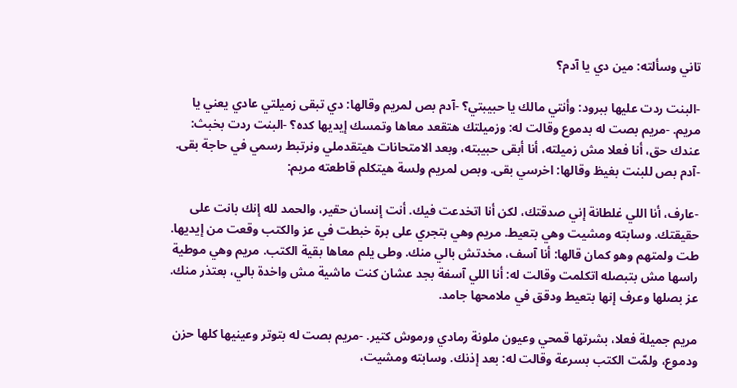تاني وسألته: مين دي يا آدم؟

-البنت ردت عليها ببرود: وأنتي مالك يا حبيبتي؟ -آدم بص لمريم وقالها: دي تبقى زميلتي عادي يعني يا مريم. -مريم بصت له بدموع وقالت له: وزميلتك هتقعد معاها وتمسك إيديها كده؟ -البنت ردت بخبث: عندك حق، أنا فعلا مش زميلته، أنا أبقى حبيبته، وبعد الامتحانات هيتقدملي ونرتبط رسمي في حاجة بقى. -آدم بص للبنت بغيظ وقالها: اخرسي بقى. وبص لمريم ولسة هيتكلم قاطعته مريم:

-عارف، أنا اللي غلطانة إني صدقتك، لكن أنا اتخدعت فيك. أنت إنسان حقير، والحمد لله إنك بانت على حقيقتك. وسابته ومشيت وهي بتعيط. مريم وهي بتجري على برة خبطت في عز والكتب وقعت من إيديها. طت ولمتهم وهو كمان قالها: أنا آسف، مخدتش بالي منك. وطى يلم معاها بقية الكتب. مريم وهي موطية راسها مش بتبصله اتكلمت وقالت له: أنا اللي آسفة بجد عشان كنت ماشية مش واخدة بالي، بعتذر منك. عز بصلها وعرف إنها بتعيط ودقق في ملامحها جامد.

مريم جميلة فعلا، بشرتها قمحي وعيون ملونة رمادي ورموش كتير. -مريم بصت له بتوتر وعينيها كلها حزن ودموع، ولمّت الكتب بسرعة وقالت له: بعد إذنك. وسابته ومشيت،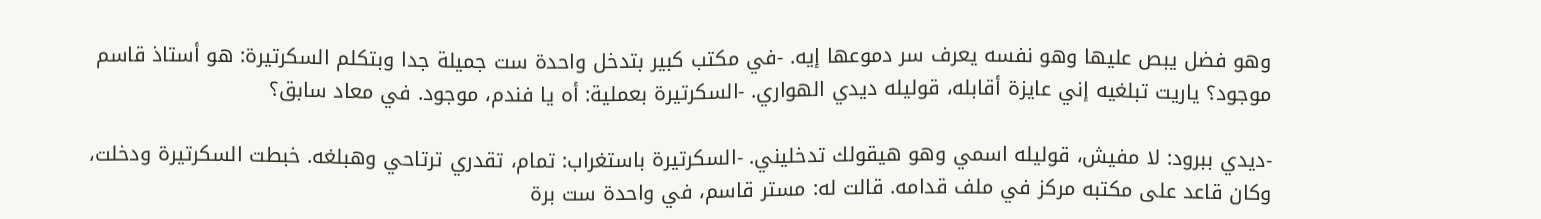وهو فضل يبص عليها وهو نفسه يعرف سر دموعها إيه. -في مكتب كبير بتدخل واحدة ست جميلة جدا وبتكلم السكرتيرة: هو أستاذ قاسم موجود؟ ياريت تبلغيه إني عايزة أقابله، قوليله ديدي الهواري. -السكرتيرة بعملية: أه يا فندم، موجود. في معاد سابق؟

-ديدي ببرود: لا مفيش، قوليله اسمي وهو هيقولك تدخليني. -السكرتيرة باستغراب: تمام، تقدري ترتاحي وهبلغه. خبطت السكرتيرة ودخلت، وكان قاعد على مكتبه مركز في ملف قدامه. قالت له: مستر قاسم، في واحدة ست برة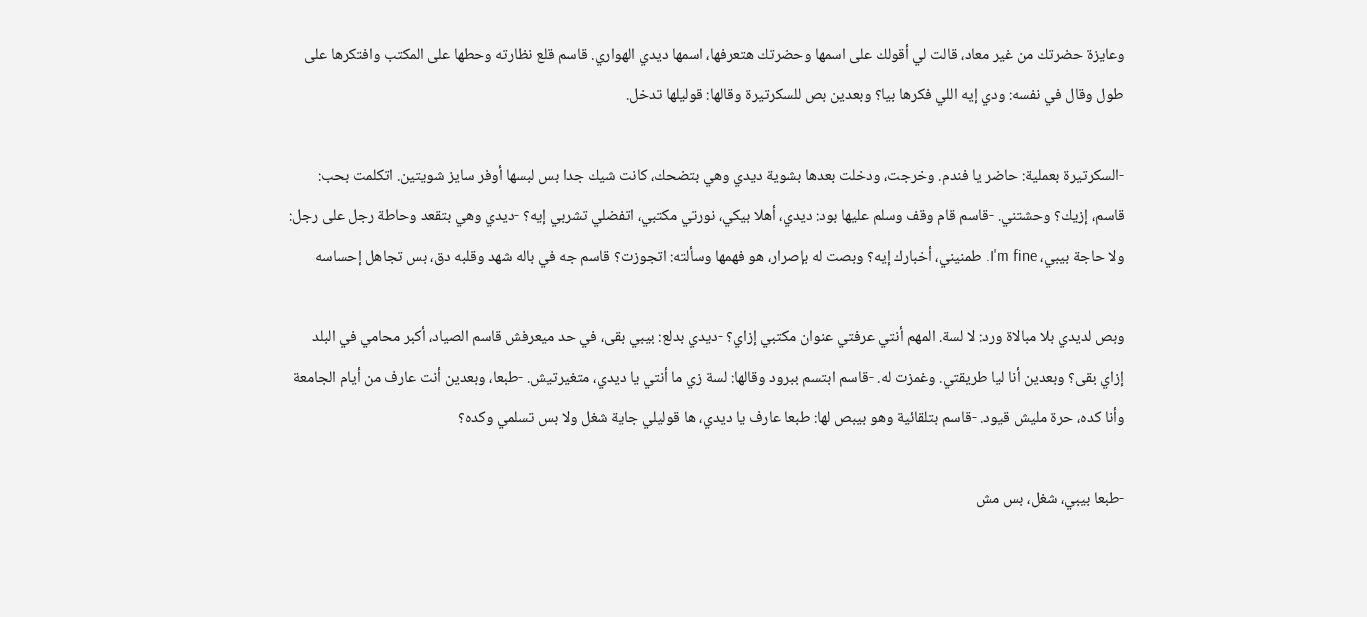وعايزة حضرتك من غير معاد، قالت لي أقولك على اسمها وحضرتك هتعرفها، اسمها ديدي الهواري. قاسم قلع نظارته وحطها على المكتب وافتكرها على طول وقال في نفسه: ودي إيه اللي فكرها بيا؟ وبعدين بص للسكرتيرة وقالها: قوليلها تدخل.

-السكرتيرة بعملية: حاضر يا فندم. وخرجت، ودخلت بعدها بشوية ديدي وهي بتضحك، كانت شيك جدا بس لبسها أوفر سايز شويتين. اتكلمت بحب: قاسم، إزيك؟ وحشتني. -قاسم قام وقف وسلم عليها بود: ديدي، أهلا بيكي، نورتي مكتبي، اتفضلي تشربي إيه؟ -ديدي وهي بتقعد وحاطة رجل على رجل: ولا حاجة بيبي، I'm fine. طمنيني، أخبارك إيه؟ وبصت له بإصرار، هو فهمها وسألته: اتجوزت؟ قاسم جه في باله شهد وقلبه دق، بس تجاهل إحساسه

وبص لديدي بلا مبالاة ورد: لا لسة. المهم أنتي عرفتي عنوان مكتبي إزاي؟ -ديدي بدلع: بيبي بقى، في حد ميعرفش قاسم الصياد، أكبر محامي في البلد إزاي بقى؟ وبعدين أنا ليا طريقتي. وغمزت له. -قاسم ابتسم ببرود وقالها: لسة زي ما أنتي يا ديدي، متغيرتيش. -طبعا، وبعدين أنت عارف من أيام الجامعة وأنا كده، حرة مليش قيود. -قاسم بتلقائية وهو بيبص لها: طبعا عارف يا ديدي، ها قوليلي جاية شغل ولا بس تسلمي وكده؟

-طبعا بيبي، شغل، بس مش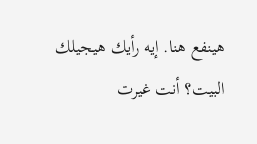هينفع هنا. إيه رأيك هيجيلك البيت؟ أنت غيرت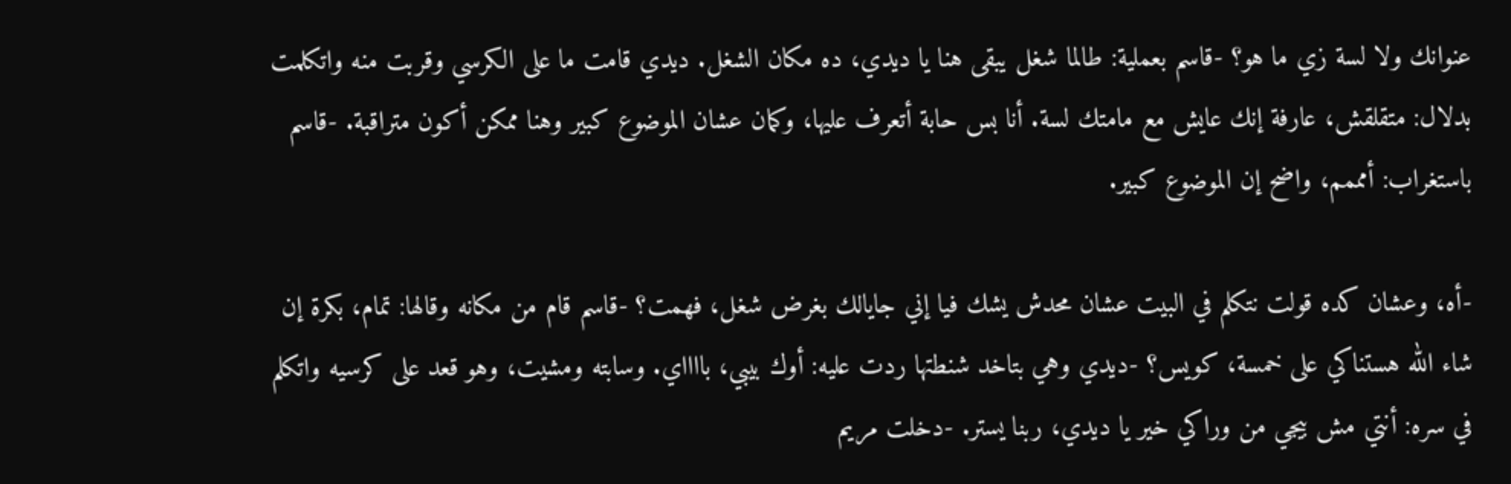عنوانك ولا لسة زي ما هو؟ -قاسم بعملية: طالما شغل يبقى هنا يا ديدي، ده مكان الشغل. ديدي قامت ما على الكرسي وقربت منه واتكلمت بدلال: متقلقش، عارفة إنك عايش مع مامتك لسة. أنا بس حابة أتعرف عليها، وكمان عشان الموضوع كبير وهنا ممكن أكون متراقبة. -قاسم باستغراب: أمممم، واضح إن الموضوع كبير.

-أه، وعشان كده قولت نتكلم في البيت عشان محدش يشك فيا إني جايالك بغرض شغل، فهمت؟ -قاسم قام من مكانه وقالها: تمام، بكرة إن شاء الله هستناكي على خمسة، كويس؟ -ديدي وهي بتاخد شنطتها ردت عليه: أوك بيبي، بااااي. وسابته ومشيت، وهو قعد على كرسيه واتكلم في سره: أنتي مش بيجي من وراكي خير يا ديدي، ربنا يستر. -دخلت مريم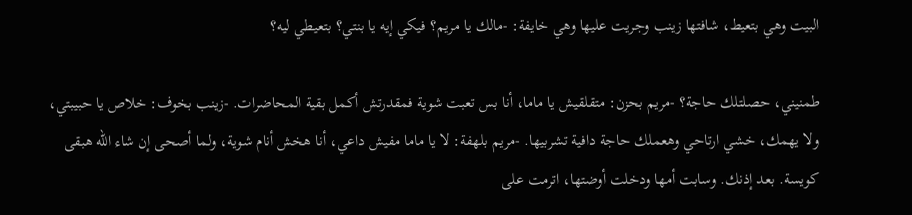البيت وهي بتعيط، شافتها زينب وجريت عليها وهي خايفة: -مالك يا مريم؟ فيكي إيه يا بنتي؟ بتعيطي ليه؟

طمنيني، حصلتلك حاجة؟ -مريم بحزن: متقلقيش يا ماما، أنا بس تعبت شوية فمقدرتش أكمل بقية المحاضرات. -زينب بخوف: خلاص يا حبيبتي، ولا يهمك، خشي ارتاحي وهعملك حاجة دافية تشربيها. -مريم بلهفة: لا يا ماما مفيش داعي، أنا هخش أنام شوية، ولما أصحى إن شاء الله هبقى كويسة. بعد إذنك. وسابت أمها ودخلت أوضتها، اترمت على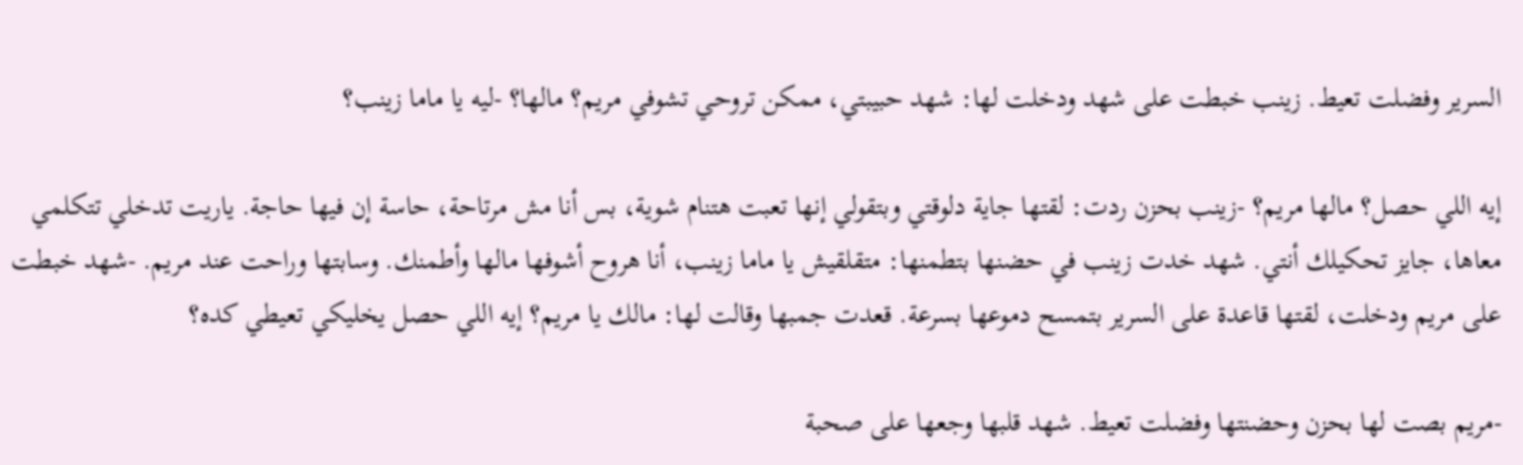السرير وفضلت تعيط. زينب خبطت على شهد ودخلت لها: شهد حبيبتي، ممكن تروحي تشوفي مريم؟ مالها؟ -ليه يا ماما زينب؟

إيه اللي حصل؟ مالها مريم؟ -زينب بحزن ردت: لقتها جاية دلوقتي وبتقولي إنها تعبت هتنام شوية، بس أنا مش مرتاحة، حاسة إن فيها حاجة. ياريت تدخلي تتكلمي معاها، جايز تحكيلك أنتي. شهد خدت زينب في حضنها بتطمنها: متقلقيش يا ماما زينب، أنا هروح أشوفها مالها وأطمنك. وسابتها وراحت عند مريم. -شهد خبطت على مريم ودخلت، لقتها قاعدة على السرير بتمسح دموعها بسرعة. قعدت جمبها وقالت لها: مالك يا مريم؟ إيه اللي حصل يخليكي تعيطي كده؟

-مريم بصت لها بحزن وحضنتها وفضلت تعيط. شهد قلبها وجعها على صحبة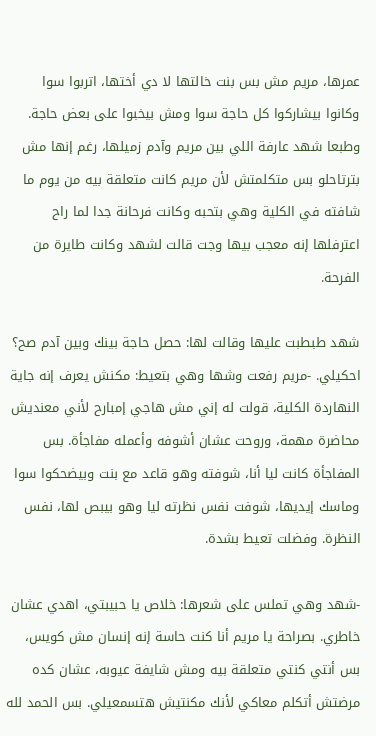عمرها، مريم مش بس بنت خالتها لا دي أختها، اتربوا سوا وكانوا بيشاركوا كل حاجة سوا ومش بيخبوا على بعض حاجة. وطبعا شهد عارفة اللي بين مريم وآدم زميلها، رغم إنها مش بترتاحلو بس متكلمتش لأن مريم كانت متعلقة بيه من يوم ما شافته في الكلية وهي بتحبه وكانت فرحانة جدا لما راح اعترفلها إنه معجب بيها وجت قالت لشهد وكانت طايرة من الفرحة.

شهد طبطبت عليها وقالت لها: حصل حاجة بينك وبين آدم صح؟ احكيلي. -مريم رفعت وشها وهي بتعيط: مكنش يعرف إنه جاية النهاردة الكلية، قولت له إني مش هاجي إمبارح لأني معنديش محاضرة مهمة، وروحت عشان أشوفه وأعمله مفاجأة. بس المفاجأة كانت ليا أنا، شوفته وهو قاعد مع بنت وبيضحكوا سوا وماسك إيديها، شوفت نفس نظرته ليا وهو بيبص لها، نفس النظرة. وفضلت تعيط بشدة.

-شهد وهي تملس على شعرها: خلاص يا حبيبتي، اهدي عشان خاطري. بصراحة يا مريم أنا كنت حاسة إنه إنسان مش كويس، بس أنتي كنتي متعلقة بيه ومش شايفة عيوبه، عشان كده مرضتش أتكلم معاكي لأنك مكنتيش هتسمعيلي. بس الحمد لله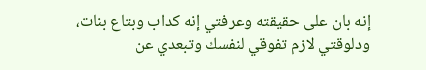إنه بان على حقيقته وعرفتي إنه كداب وبتاع بنات، ودلوقتي لازم تفوقي لنفسك وتبعدي عن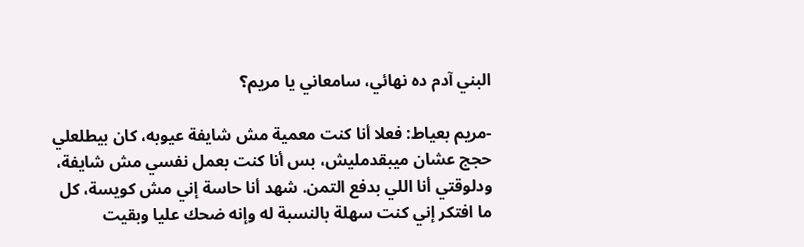البني آدم ده نهائي، سامعاني يا مريم؟

-مريم بعياط: فعلا أنا كنت معمية مش شايفة عيوبه، كان بيطلعلي حجج عشان ميبقدمليش، بس أنا كنت بعمل نفسي مش شايفة، ودلوقتي أنا اللي بدفع التمن. شهد أنا حاسة إني مش كويسة، كل ما افتكر إني كنت سهلة بالنسبة له وإنه ضحك عليا وبقيت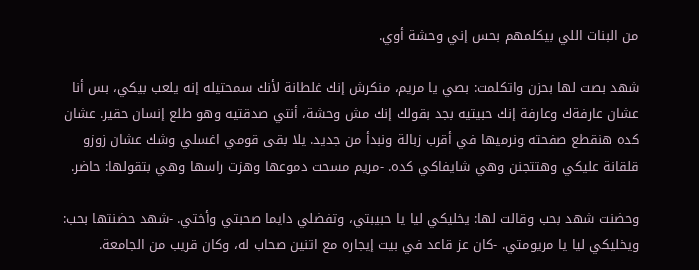من البنات اللي بيكلمهم بحس إني وحشة أوي.

شهد بصت لها بحزن واتكلمت: بصي يا مريم، منكرش إنك غلطانة لأنك سمحتيله إنه يلعب بيكي، بس أنا عشان عارفةك وعارفة إنك حبيتيه بجد بقولك إنك مش وحشة، أنتي صدقتيه وهو طلع إنسان حقير. عشان كده هنقطع صفحته ونرميها في أقرب زبالة ونبدأ من جديد. يلا بقى قومي اغسلي وشك عشان زوزو قلقانة عليكي وهتتجنن وهي شايفاكي كده. -مريم مسحت دموعها وهزت راسها وهي بتقولها: حاضر.

وحضنت شهد بحب وقالت لها: يخليكي ليا يا حبيبتي، وتفضلي دايما صحبتي وأختي. -شهد حضنتها بحب: ويخليكي ليا يا مريومتي. -كان عز قاعد في بيت إيجاره مع اتنين صحاب له، وكان قريب من الجامعة.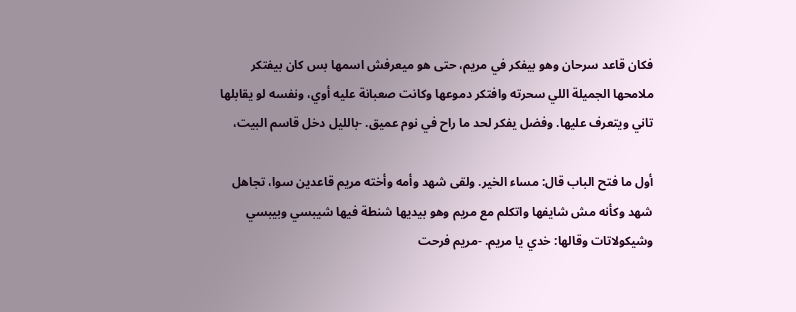فكان قاعد سرحان وهو بيفكر في مريم، حتى هو ميعرفش اسمها بس كان بيفتكر ملامحها الجميلة اللي سحرته وافتكر دموعها وكانت صعبانة عليه أوي، ونفسه لو يقابلها تاني ويتعرف عليها. وفضل يفكر لحد ما راح في نوم عميق. -بالليل دخل قاسم البيت،

أول ما فتح الباب قال: مساء الخير. ولقى شهد وأمه وأخته مريم قاعدين سوا، تجاهل شهد وكأنه مش شايفها واتكلم مع مريم وهو بيديها شنطة فيها شيبسي وبيبسي وشيكولاتات وقالها: خدي يا مريم. -مريم فرحت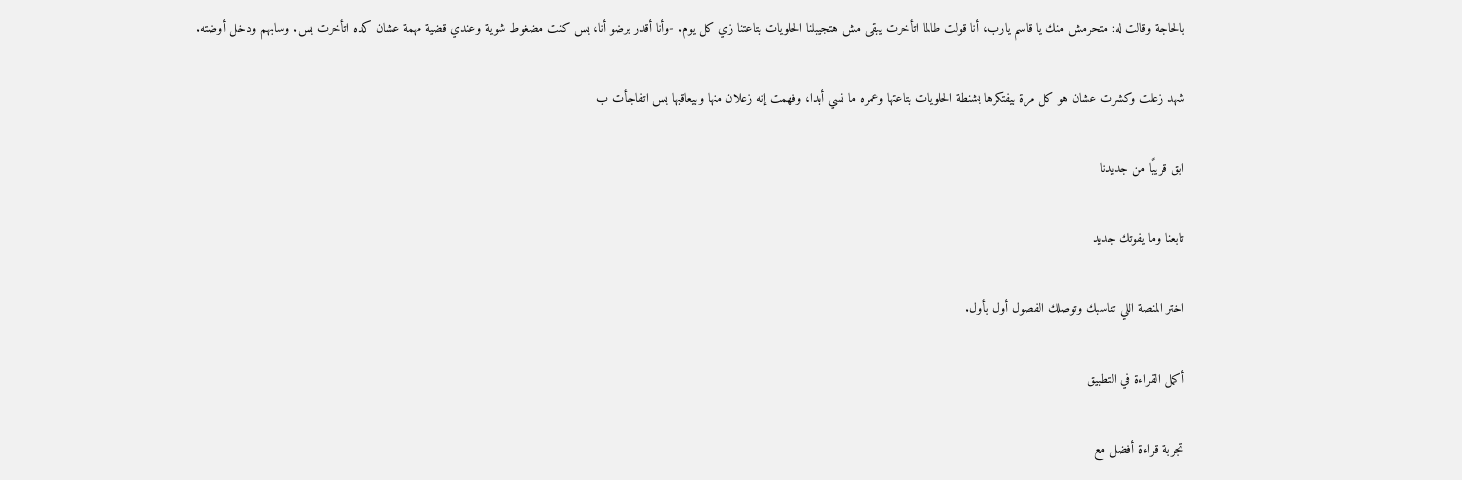بالحاجة وقالت له: متحرمش منك يا قاسم يارب، أنا قولت طالما اتأخرت يبقى مش هتجيبلنا الحلويات بتاعتنا زي كل يوم. -وأنا أقدر برضو أنا، بس كنت مضغوط شوية وعندي قضية مهمة عشان كده اتأخرت بس. وسابهم ودخل أوضته.

شهد زعلت وكشرت عشان هو كل مرة بيفتكرها بشنطة الحلويات بتاعتها وعمره ما نسي أبدا، وفهمت إنه زعلان منها وبيعاقبها بس اتفاجأت ب

ابق قريبًا من جديدنا

تابعنا وما يفوتك جديد

اختر المنصة اللي تناسبك وتوصلك الفصول أول بأول.

أكمل القراءة في التطبيق

تجربة قراءة أفضل مع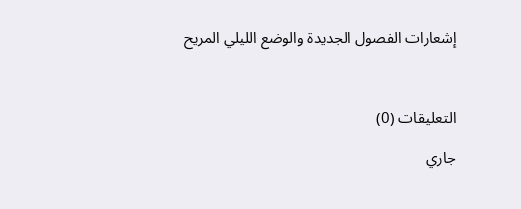إشعارات الفصول الجديدة والوضع الليلي المريح



التعليقات (0)

جاري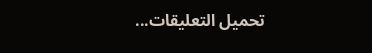تحميل التعليقات...